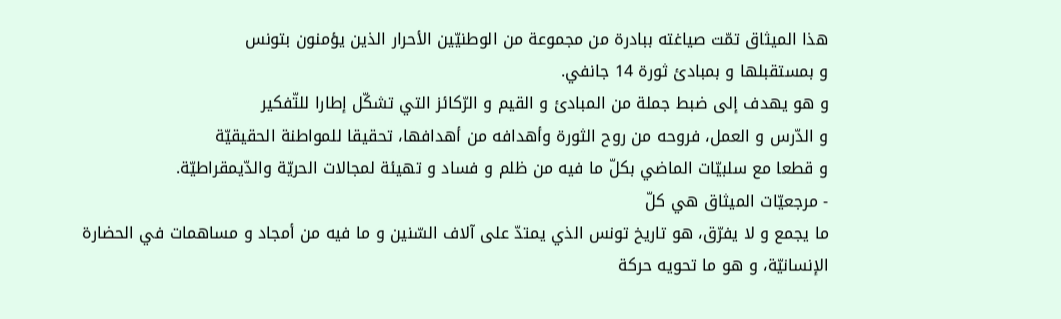هذا الميثاق تمّت صياغته ببادرة من مجموعة من الوطنيّين الأحرار الذين يؤمنون بتونس
و بمستقبلها و بمبادئ ثورة 14 جانفي.
و هو يهدف إلى ضبط جملة من المبادئ و القيم و الرّكائز التي تشكّل إطارا للتّفكير
و الدّرس و العمل، فروحه من روح الثورة وأهدافه من أهدافها، تحقيقا للمواطنة الحقيقيّة
و قطعا مع سلبيّات الماضي بكلّ ما فيه من ظلم و فساد و تهيئة لمجالات الحريّة والدّيمقراطيّة.
- مرجعيّات الميثاق هي كلّ
ما يجمع و لا يفرّق، هو تاريخ تونس الذي يمتدّ على آلاف السّنين و ما فيه من أمجاد و مساهمات في الحضارة الإنسانيّة، و هو ما تحويه حركة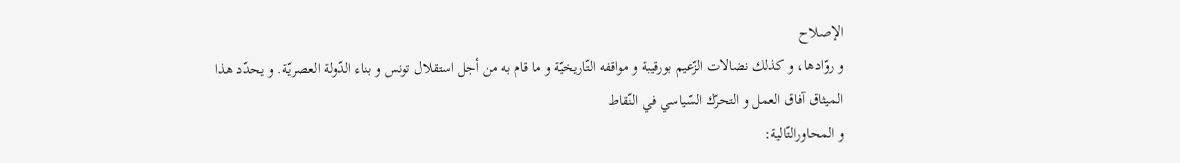الإصلاح
و روّادها، و كذلك نضالات الزّعيم بورقيبة و مواقفه التّاريخيّة و ما قام به من أجل استقلال تونس و بناء الدّولة العصريّة. و يحدّد هذا الميثاق آفاق العمل و التحرّك السّياسي في النّقاط
و المحاورالتّالية: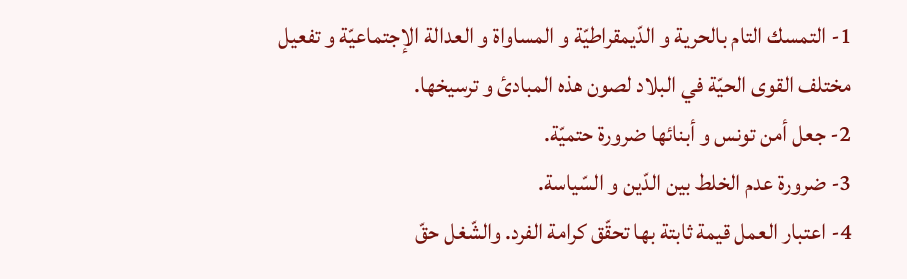1- التمسك التام بالحرية و الدّيمقراطيّة و المساواة و العدالة الإجتماعيّة و تفعيل مختلف القوى الحيّة في البلاد لصون هذه المبادئ و ترسيخها.
2- جعل أمن تونس و أبنائها ضرورة حتميّة.
3- ضرورة عدم الخلط بين الدّين و السّياسة.
4- اعتبار العمل قيمة ثابتة بها تحقّق كرامة الفرد. والشّغل حقّ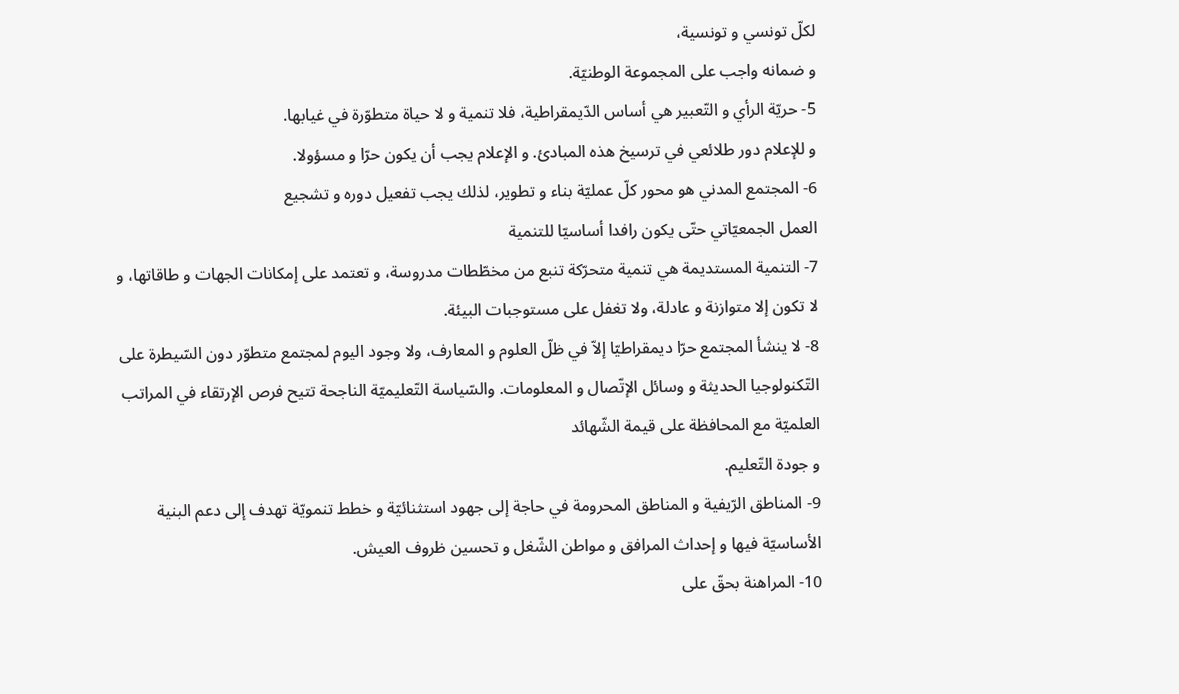لكلّ تونسي و تونسية،
و ضمانه واجب على المجموعة الوطنيّة.
5- حريّة الرأي و التّعبير هي أساس الدّيمقراطية، فلا تنمية و لا حياة متطوّرة في غيابها.
و للإعلام دور طلائعي في ترسيخ هذه المبادئ. و الإعلام يجب أن يكون حرّا و مسؤولا.
6- المجتمع المدني هو محور كلّ عمليّة بناء و تطوير، لذلك يجب تفعيل دوره و تشجيع
العمل الجمعيّاتي حتّى يكون رافدا أساسيّا للتنمية
7- التنمية المستديمة هي تنمية متحرّكة تنبع من مخطّطات مدروسة، و تعتمد على إمكانات الجهات و طاقاتها، و لا تكون إلا متوازنة و عادلة، ولا تغفل على مستوجبات البيئة.
8- لا ينشأ المجتمع حرّا ديمقراطيّا إلاّ في ظلّ العلوم و المعارف، ولا وجود اليوم لمجتمع متطوّر دون السّيطرة على التّكنولوجيا الحديثة و وسائل الإتّصال و المعلومات. والسّياسة التّعليميّة الناجحة تتيح فرص الإرتقاء في المراتب العلميّة مع المحافظة على قيمة الشّهائد
و جودة التّعليم.
9- المناطق الرّيفية و المناطق المحرومة في حاجة إلى جهود استثنائيّة و خطط تنمويّة تهدف إلى دعم البنية الأساسيّة فيها و إحداث المرافق و مواطن الشّغل و تحسين ظروف العيش.
10- المراهنة بحقّ على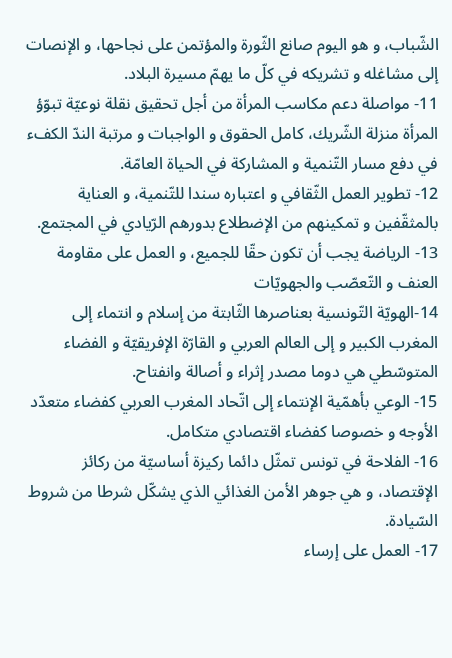الشّباب، و هو اليوم صانع الثّورة والمؤتمن على نجاحها، و الإنصات
إلى مشاغله و تشريكه في كلّ ما يهمّ مسيرة البلاد.
11- مواصلة دعم مكاسب المرأة من أجل تحقيق نقلة نوعيّة تبوّؤ المرأة منزلة الشّريك، كامل الحقوق و الواجبات و مرتبة الندّ الكفء في دفع مسار التّنمية و المشاركة في الحياة العامّة.
12- تطوير العمل الثّقافي و اعتباره سندا للتّنمية، و العناية بالمثقّفين و تمكينهم من الإضطلاع بدورهم الرّيادي في المجتمع.
13- الرياضة يجب أن تكون حقّا للجميع، و العمل على مقاومة العنف و التّعصّب والجهويّات
14-الهويّة التّونسية بعناصرها الثّابتة من إسلام و انتماء إلى المغرب الكبير و إلى العالم العربي و القارّة الإفريقيّة و الفضاء المتوسّطي هي دوما مصدر إثراء و أصالة وانفتاح.
15- الوعي بأهمّية الإنتماء إلى اتّحاد المغرب العربي كفضاء متعدّد الأوجه و خصوصا كفضاء اقتصادي متكامل.
16- الفلاحة في تونس تمثّل دائما ركيزة أساسيّة من ركائز الإقتصاد، و هي جوهر الأمن الغذائي الذي يشكّل شرطا من شروط السّيادة.
17- العمل على إرساء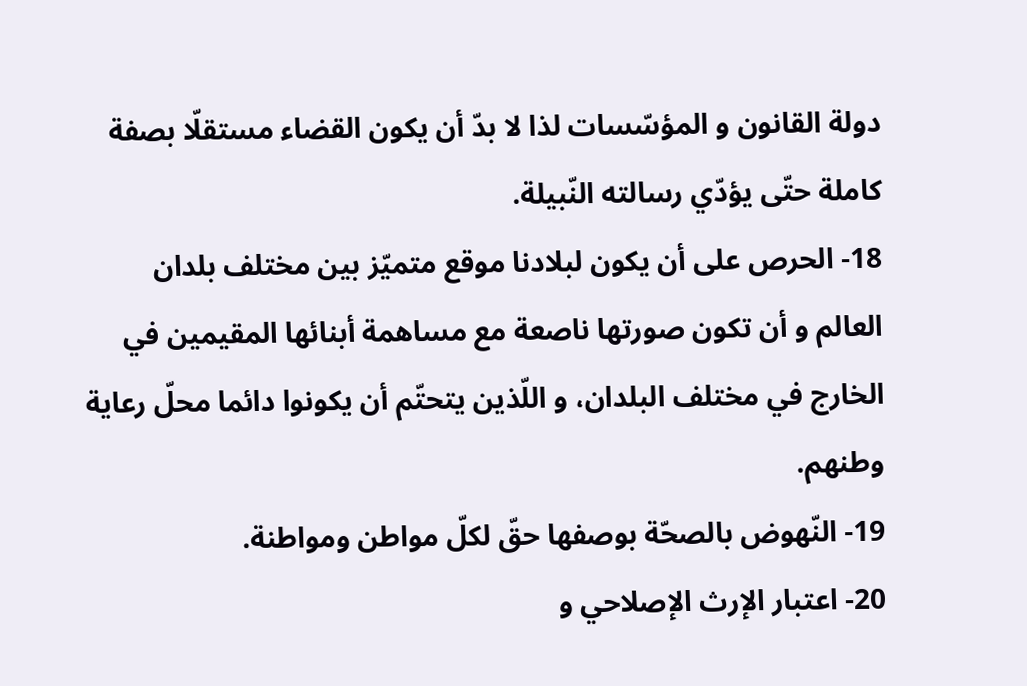دولة القانون و المؤسّسات لذا لا بدّ أن يكون القضاء مستقلّا بصفة كاملة حتّى يؤدّي رسالته النّبيلة.
18- الحرص على أن يكون لبلادنا موقع متميّز بين مختلف بلدان العالم و أن تكون صورتها ناصعة مع مساهمة أبنائها المقيمين في الخارج في مختلف البلدان، و اللّذين يتحتّم أن يكونوا دائما محلّ رعاية وطنهم.
19- النّهوض بالصحّة بوصفها حقّ لكلّ مواطن ومواطنة.
20- اعتبار الإرث الإصلاحي و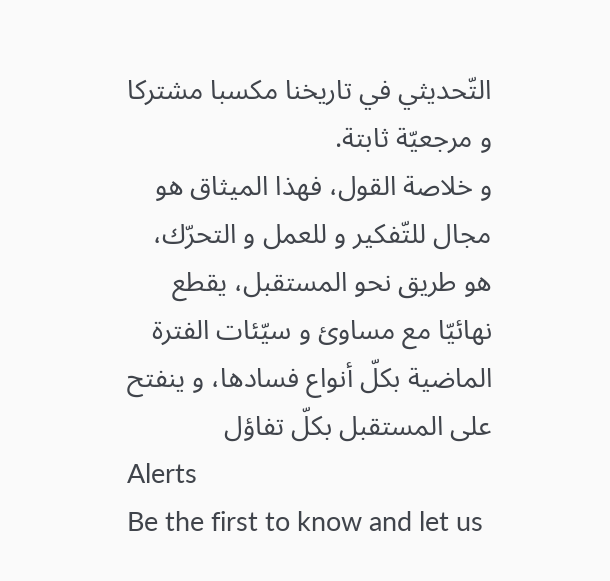التّحديثي في تاريخنا مكسبا مشتركا و مرجعيّة ثابتة.
و خلاصة القول، فهذا الميثاق هو مجال للتّفكير و للعمل و التحرّك، هو طريق نحو المستقبل، يقطع نهائيّا مع مساوئ و سيّئات الفترة الماضية بكلّ أنواع فسادها، و ينفتح على المستقبل بكلّ تفاؤل
Alerts
Be the first to know and let us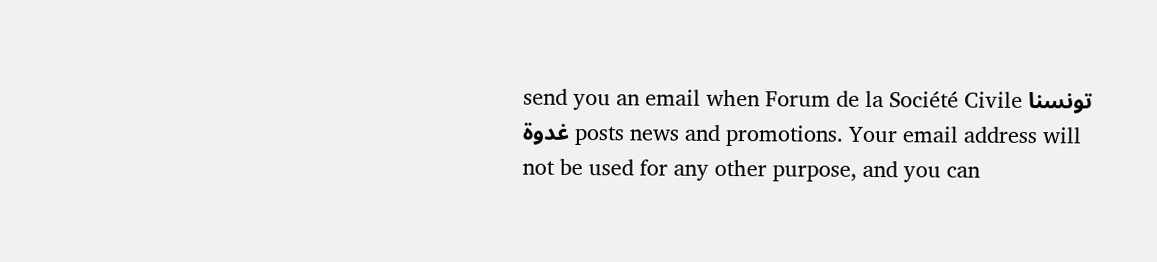send you an email when Forum de la Société Civile تونسنا غدوة posts news and promotions. Your email address will not be used for any other purpose, and you can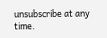unsubscribe at any time.